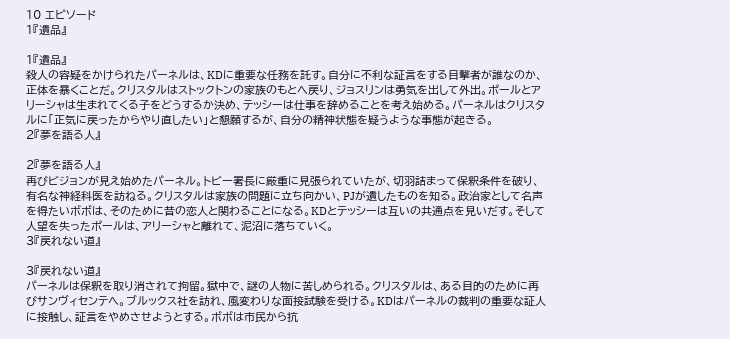10 エピソード
1『遺品』

1『遺品』
殺人の容疑をかけられたパーネルは、KDに重要な任務を託す。自分に不利な証言をする目撃者が誰なのか、正体を暴くことだ。クリスタルはストックトンの家族のもとへ戻り、ジョスリンは勇気を出して外出。ポールとアリーシャは生まれてくる子をどうするか決め、テッシーは仕事を辞めることを考え始める。パーネルはクリスタルに「正気に戻ったからやり直したい」と懇願するが、自分の精神状態を疑うような事態が起きる。
2『夢を語る人』

2『夢を語る人』
再びビジョンが見え始めたパーネル。トビー署長に厳重に見張られていたが、切羽詰まって保釈条件を破り、有名な神経科医を訪ねる。クリスタルは家族の問題に立ち向かい、PJが遺したものを知る。政治家として名声を得たいボボは、そのために昔の恋人と関わることになる。KDとテッシーは互いの共通点を見いだす。そして人望を失ったポールは、アリーシャと離れて、泥沼に落ちていく。
3『戻れない道』

3『戻れない道』
パーネルは保釈を取り消されて拘留。獄中で、謎の人物に苦しめられる。クリスタルは、ある目的のために再びサンヴィセンテへ。ブルックス社を訪れ、風変わりな面接試験を受ける。KDはパーネルの裁判の重要な証人に接触し、証言をやめさせようとする。ボボは市民から抗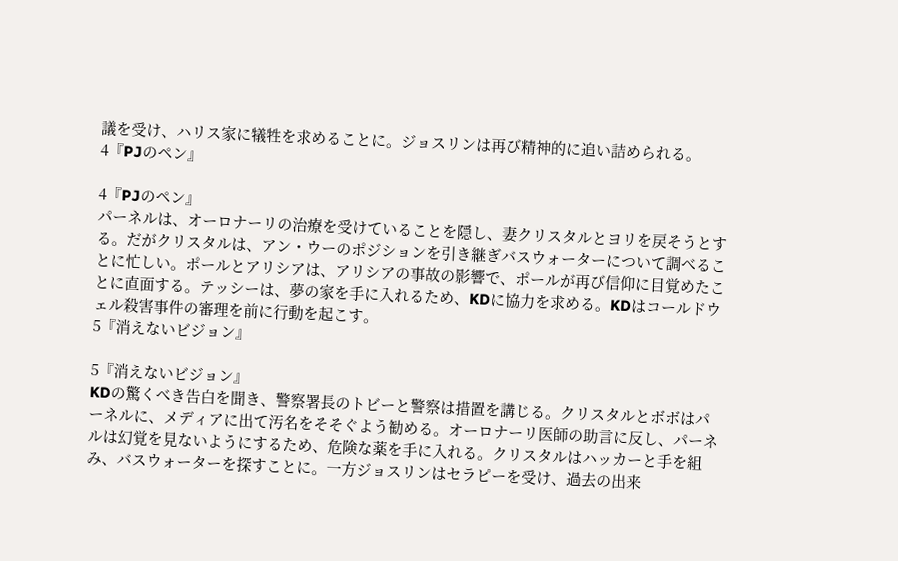議を受け、ハリス家に犠牲を求めることに。ジョスリンは再び精神的に追い詰められる。
4『PJのペン』

4『PJのペン』
パーネルは、オーロナーリの治療を受けていることを隠し、妻クリスタルとヨリを戻そうとする。だがクリスタルは、アン・ウーのポジションを引き継ぎバスウォーターについて調べることに忙しい。ポールとアリシアは、アリシアの事故の影響で、ポールが再び信仰に目覚めたことに直面する。テッシーは、夢の家を手に入れるため、KDに協力を求める。KDはコールドウェル殺害事件の審理を前に行動を起こす。
5『消えないビジョン』

5『消えないビジョン』
KDの驚くべき告白を聞き、警察署長のトビーと警察は措置を講じる。クリスタルとボボはパーネルに、メディアに出て汚名をそそぐよう勧める。オーロナーリ医師の助言に反し、パーネルは幻覚を見ないようにするため、危険な薬を手に入れる。クリスタルはハッカーと手を組み、バスウォーターを探すことに。一方ジョスリンはセラピーを受け、過去の出来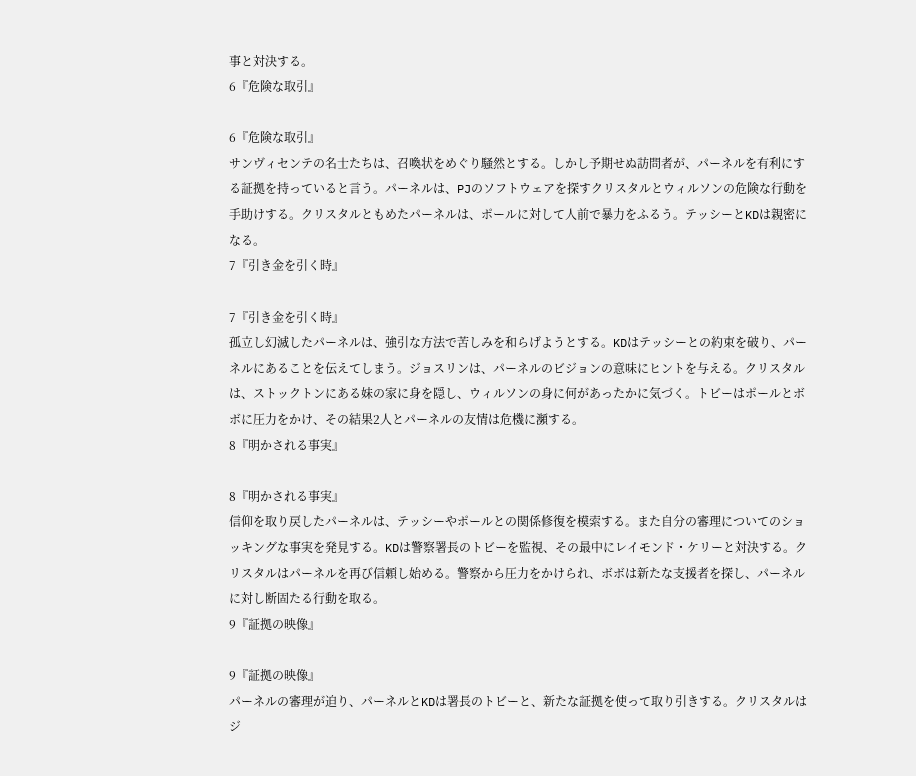事と対決する。
6『危険な取引』

6『危険な取引』
サンヴィセンテの名士たちは、召喚状をめぐり騒然とする。しかし予期せぬ訪問者が、パーネルを有利にする証拠を持っていると言う。パーネルは、PJのソフトウェアを探すクリスタルとウィルソンの危険な行動を手助けする。クリスタルともめたパーネルは、ポールに対して人前で暴力をふるう。テッシーとKDは親密になる。
7『引き金を引く時』

7『引き金を引く時』
孤立し幻滅したパーネルは、強引な方法で苦しみを和らげようとする。KDはテッシーとの約束を破り、パーネルにあることを伝えてしまう。ジョスリンは、パーネルのビジョンの意味にヒントを与える。クリスタルは、ストックトンにある妹の家に身を隠し、ウィルソンの身に何があったかに気づく。トビーはポールとボボに圧力をかけ、その結果2人とパーネルの友情は危機に瀕する。
8『明かされる事実』

8『明かされる事実』
信仰を取り戻したパーネルは、テッシーやポールとの関係修復を模索する。また自分の審理についてのショッキングな事実を発見する。KDは警察署長のトビーを監視、その最中にレイモンド・ケリーと対決する。クリスタルはパーネルを再び信頼し始める。警察から圧力をかけられ、ボボは新たな支援者を探し、パーネルに対し断固たる行動を取る。
9『証拠の映像』

9『証拠の映像』
パーネルの審理が迫り、パーネルとKDは署長のトビーと、新たな証拠を使って取り引きする。クリスタルはジ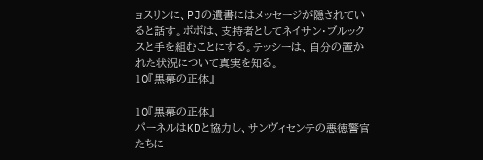ョスリンに、PJの遺書にはメッセージが隠されていると話す。ボボは、支持者としてネイサン・ブルックスと手を組むことにする。テッシーは、自分の置かれた状況について真実を知る。
10『黒幕の正体』

10『黒幕の正体』
パーネルはKDと協力し、サンヴィセンテの悪徳警官たちに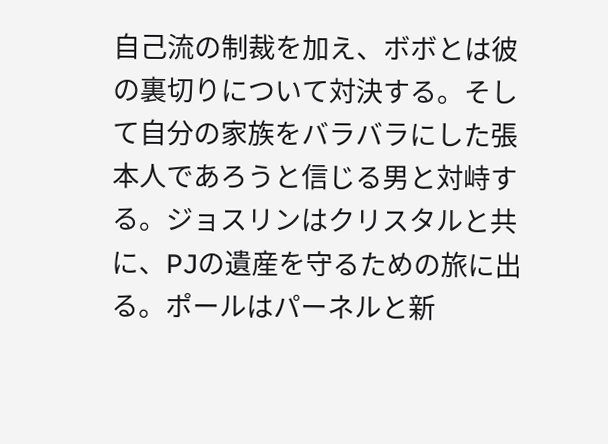自己流の制裁を加え、ボボとは彼の裏切りについて対決する。そして自分の家族をバラバラにした張本人であろうと信じる男と対峙する。ジョスリンはクリスタルと共に、PJの遺産を守るための旅に出る。ポールはパーネルと新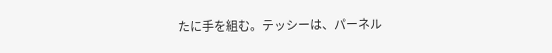たに手を組む。テッシーは、パーネル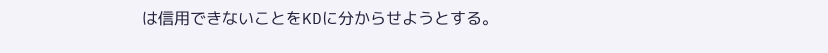は信用できないことをKDに分からせようとする。